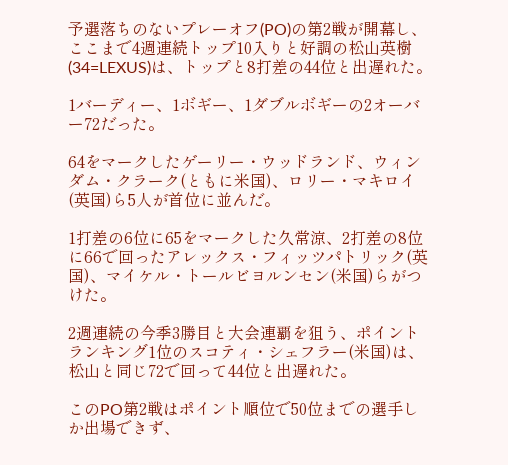予選落ちのないプレーオフ(PO)の第2戦が開幕し、ここまで4週連続トップ10入りと好調の松山英樹(34=LEXUS)は、トップと8打差の44位と出遅れた。

1バーディー、1ボギー、1ダブルボギーの2オーバー72だった。

64をマークしたゲーリー・ウッドランド、ウィンダム・クラーク(ともに米国)、ロリー・マキロイ(英国)ら5人が首位に並んだ。

1打差の6位に65をマークした久常涼、2打差の8位に66で回ったアレックス・フィッツパトリック(英国)、マイケル・トールビヨルンセン(米国)らがつけた。

2週連続の今季3勝目と大会連覇を狙う、ポイントランキング1位のスコティ・シェフラー(米国)は、松山と同じ72で回って44位と出遅れた。

このPO第2戦はポイント順位で50位までの選手しか出場できず、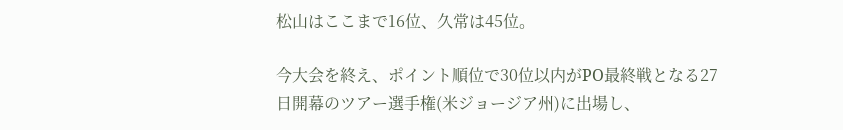松山はここまで16位、久常は45位。

今大会を終え、ポイント順位で30位以内がPO最終戦となる27日開幕のツアー選手権(米ジョージア州)に出場し、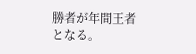勝者が年間王者となる。